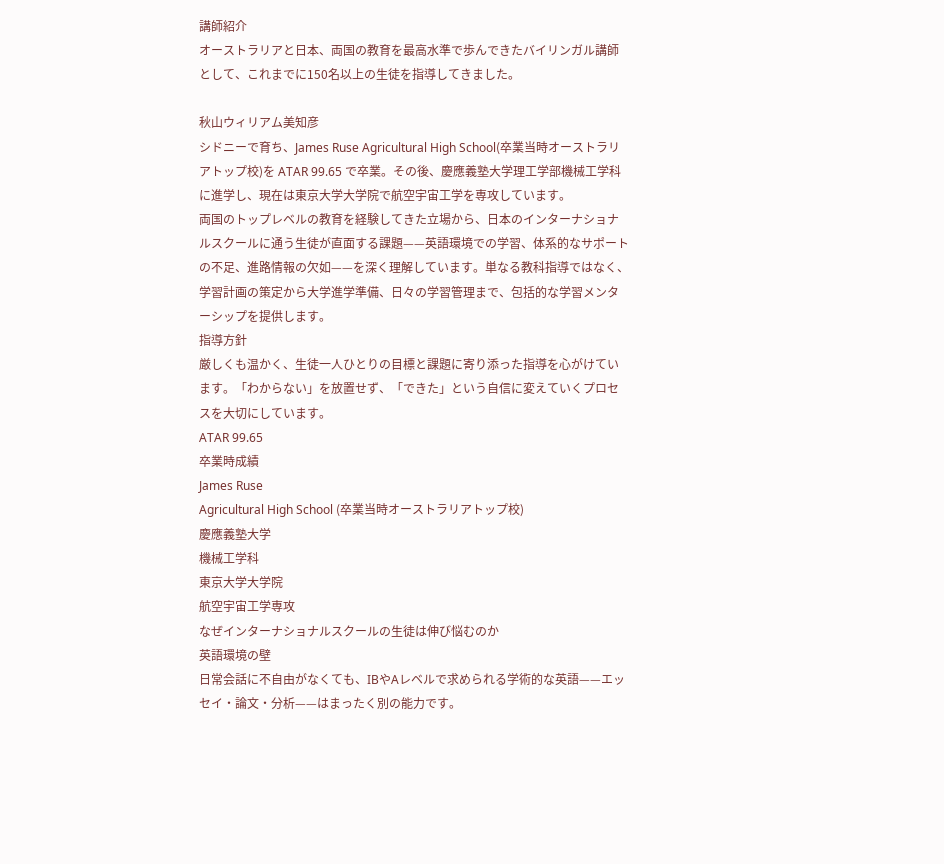講師紹介
オーストラリアと日本、両国の教育を最高水準で歩んできたバイリンガル講師として、これまでに150名以上の生徒を指導してきました。

秋山ウィリアム美知彦
シドニーで育ち、James Ruse Agricultural High School(卒業当時オーストラリアトップ校)を ATAR 99.65 で卒業。その後、慶應義塾大学理工学部機械工学科に進学し、現在は東京大学大学院で航空宇宙工学を専攻しています。
両国のトップレベルの教育を経験してきた立場から、日本のインターナショナルスクールに通う生徒が直面する課題——英語環境での学習、体系的なサポートの不足、進路情報の欠如——を深く理解しています。単なる教科指導ではなく、学習計画の策定から大学進学準備、日々の学習管理まで、包括的な学習メンターシップを提供します。
指導方針
厳しくも温かく、生徒一人ひとりの目標と課題に寄り添った指導を心がけています。「わからない」を放置せず、「できた」という自信に変えていくプロセスを大切にしています。
ATAR 99.65
卒業時成績
James Ruse
Agricultural High School (卒業当時オーストラリアトップ校)
慶應義塾大学
機械工学科
東京大学大学院
航空宇宙工学専攻
なぜインターナショナルスクールの生徒は伸び悩むのか
英語環境の壁
日常会話に不自由がなくても、IBやAレベルで求められる学術的な英語——エッセイ・論文・分析——はまったく別の能力です。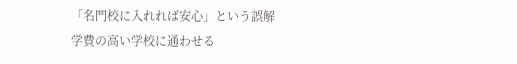「名門校に入れれば安心」という誤解
学費の高い学校に通わせる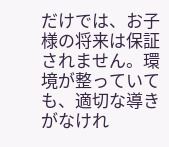だけでは、お子様の将来は保証されません。環境が整っていても、適切な導きがなけれ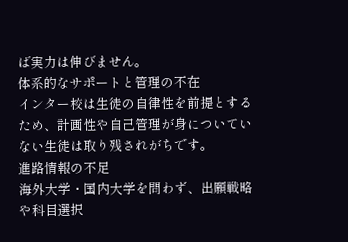ば実力は伸びません。
体系的なサポートと管理の不在
インター校は生徒の自律性を前提とするため、計画性や自己管理が身についていない生徒は取り残されがちです。
進路情報の不足
海外大学・国内大学を問わず、出願戦略や科目選択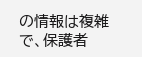の情報は複雑で、保護者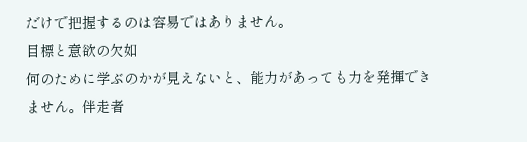だけで把握するのは容易ではありません。
目標と意欲の欠如
何のために学ぶのかが見えないと、能力があっても力を発揮できません。伴走者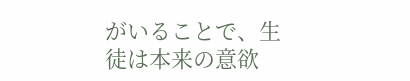がいることで、生徒は本来の意欲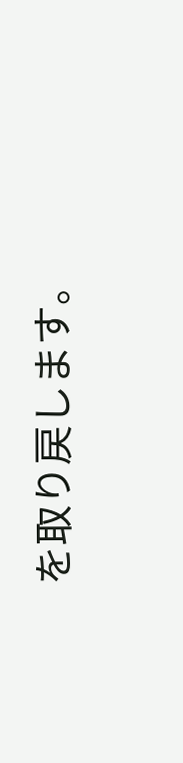を取り戻します。